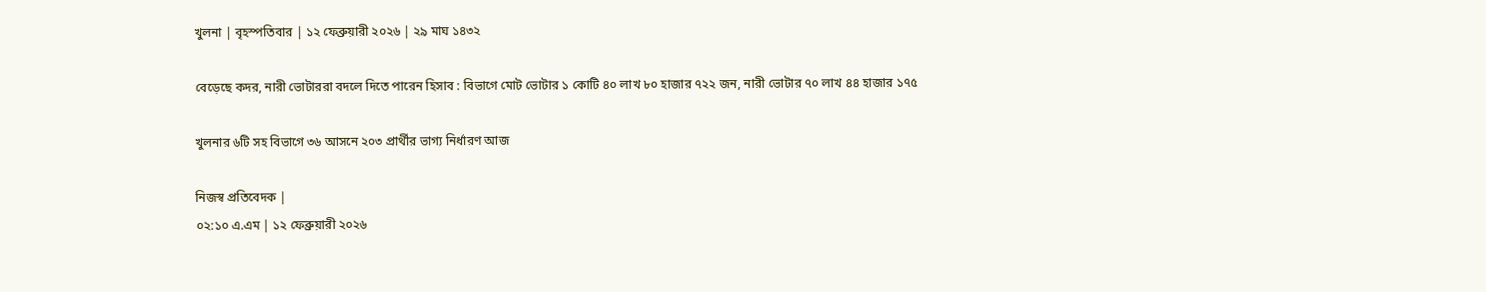খুলনা | বৃহস্পতিবার | ১২ ফেব্রুয়ারী ২০২৬ | ২৯ মাঘ ১৪৩২

বেড়েছে কদর, নারী ভোটাররা বদলে দিতে পারেন হিসাব : বিভাগে মোট ভোটার ১ কোটি ৪০ লাখ ৮০ হাজার ৭২২ জন, নারী ভোটার ৭০ লাখ ৪৪ হাজার ১৭৫

খুলনার ৬টি সহ বিভাগে ৩৬ আসনে ২০৩ প্রার্থীর ভাগ্য নির্ধারণ আজ

নিজস্ব প্রতিবেদক |
০২:১০ এ.এম | ১২ ফেব্রুয়ারী ২০২৬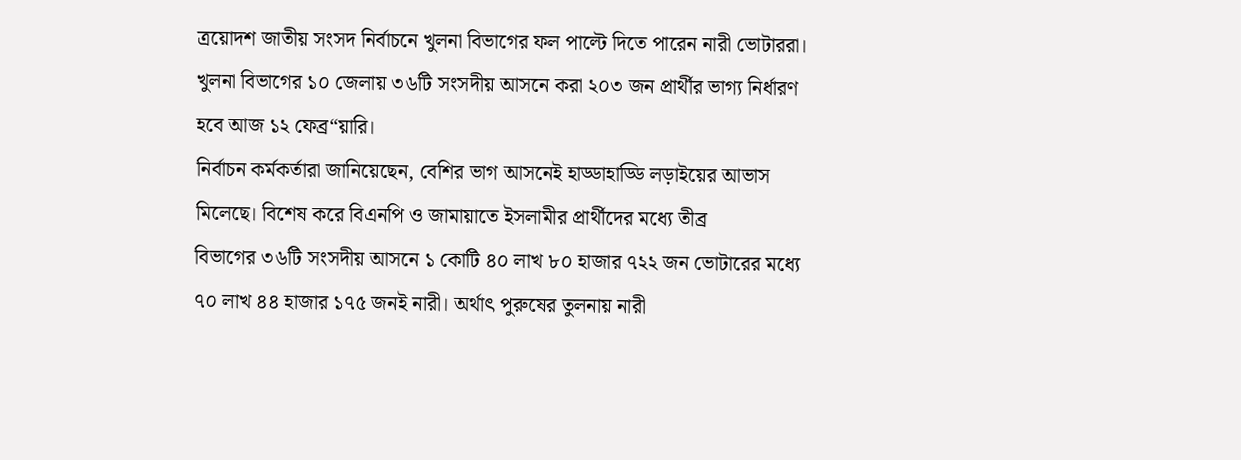ত্রয়োদশ জাতীয় সংসদ নির্বাচনে খুলনা বিভাগের ফল পাল্টে দিতে পারেন নারী ভোটাররা। খুলনা বিভাগের ১০ জেলায় ৩৬টি সংসদীয় আসনে করা ২০৩ জন প্রার্থীর ভাগ্য নির্ধারণ হবে আজ ১২ ফেব্র“য়ারি।
নির্বাচন কর্মকর্তারা জানিয়েছেন, বেশির ভাগ আসনেই হাড্ডাহাড্ডি লড়াইয়ের আভাস মিলেছে। বিশেষ করে বিএনপি ও জামায়াতে ইসলামীর প্রার্থীদের মধ্যে তীব্র
বিভাগের ৩৬টি সংসদীয় আসনে ১ কোটি ৪০ লাখ ৮০ হাজার ৭২২ জন ভোটারের মধ্যে ৭০ লাখ ৪৪ হাজার ১৭৫ জনই নারী। অর্থাৎ পুরুষের তুলনায় নারী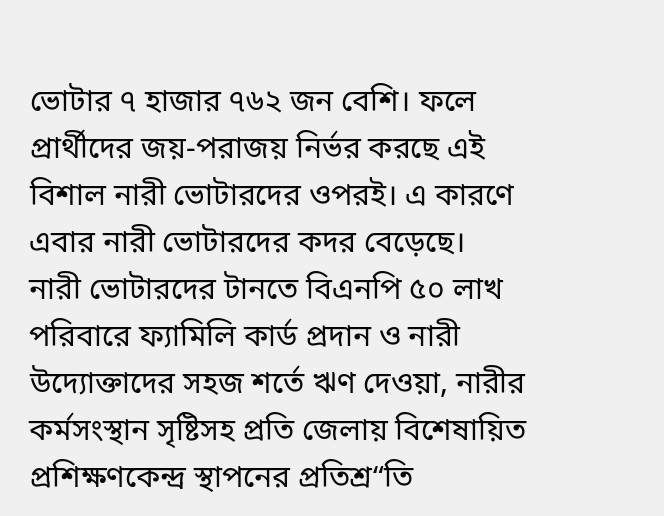ভোটার ৭ হাজার ৭৬২ জন বেশি। ফলে প্রার্থীদের জয়-পরাজয় নির্ভর করছে এই বিশাল নারী ভোটারদের ওপরই। এ কারণে এবার নারী ভোটারদের কদর বেড়েছে।
নারী ভোটারদের টানতে বিএনপি ৫০ লাখ পরিবারে ফ্যামিলি কার্ড প্রদান ও নারী উদ্যোক্তাদের সহজ শর্তে ঋণ দেওয়া, নারীর কর্মসংস্থান সৃষ্টিসহ প্রতি জেলায় বিশেষায়িত প্রশিক্ষণকেন্দ্র স্থাপনের প্রতিশ্র“তি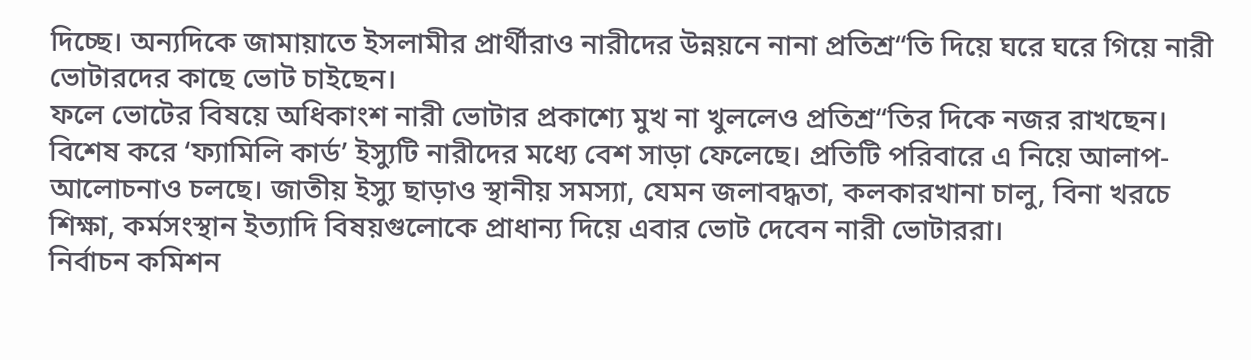দিচ্ছে। অন্যদিকে জামায়াতে ইসলামীর প্রার্থীরাও নারীদের উন্নয়নে নানা প্রতিশ্র“তি দিয়ে ঘরে ঘরে গিয়ে নারী ভোটারদের কাছে ভোট চাইছেন।
ফলে ভোটের বিষয়ে অধিকাংশ নারী ভোটার প্রকাশ্যে মুখ না খুললেও প্রতিশ্র“তির দিকে নজর রাখছেন। বিশেষ করে ‘ফ্যামিলি কার্ড’ ইস্যুটি নারীদের মধ্যে বেশ সাড়া ফেলেছে। প্রতিটি পরিবারে এ নিয়ে আলাপ-আলোচনাও চলছে। জাতীয় ইস্যু ছাড়াও স্থানীয় সমস্যা, যেমন জলাবদ্ধতা, কলকারখানা চালু, বিনা খরচে শিক্ষা, কর্মসংস্থান ইত্যাদি বিষয়গুলোকে প্রাধান্য দিয়ে এবার ভোট দেবেন নারী ভোটাররা।
নির্বাচন কমিশন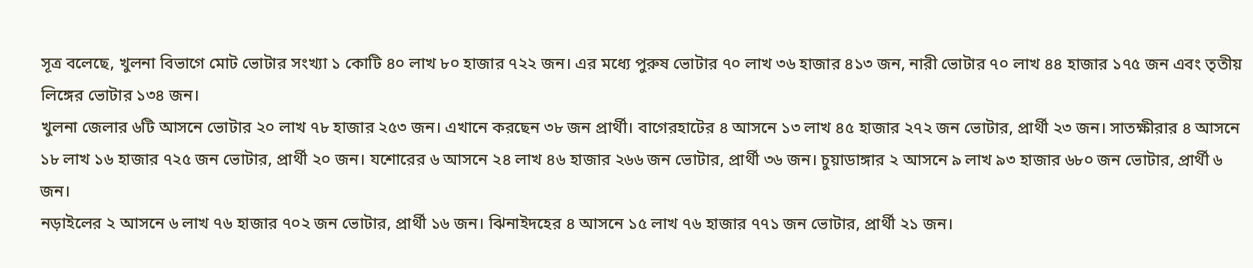সূত্র বলেছে, খুলনা বিভাগে মোট ভোটার সংখ্যা ১ কোটি ৪০ লাখ ৮০ হাজার ৭২২ জন। এর মধ্যে পুরুষ ভোটার ৭০ লাখ ৩৬ হাজার ৪১৩ জন, নারী ভোটার ৭০ লাখ ৪৪ হাজার ১৭৫ জন এবং তৃতীয় লিঙ্গের ভোটার ১৩৪ জন।
খুলনা জেলার ৬টি আসনে ভোটার ২০ লাখ ৭৮ হাজার ২৫৩ জন। এখানে করছেন ৩৮ জন প্রার্থী। বাগেরহাটের ৪ আসনে ১৩ লাখ ৪৫ হাজার ২৭২ জন ভোটার, প্রার্থী ২৩ জন। সাতক্ষীরার ৪ আসনে ১৮ লাখ ১৬ হাজার ৭২৫ জন ভোটার, প্রার্থী ২০ জন। যশোরের ৬ আসনে ২৪ লাখ ৪৬ হাজার ২৬৬ জন ভোটার, প্রার্থী ৩৬ জন। চুয়াডাঙ্গার ২ আসনে ৯ লাখ ৯৩ হাজার ৬৮০ জন ভোটার, প্রার্থী ৬ জন।
নড়াইলের ২ আসনে ৬ লাখ ৭৬ হাজার ৭০২ জন ভোটার, প্রার্থী ১৬ জন। ঝিনাইদহের ৪ আসনে ১৫ লাখ ৭৬ হাজার ৭৭১ জন ভোটার, প্রার্থী ২১ জন।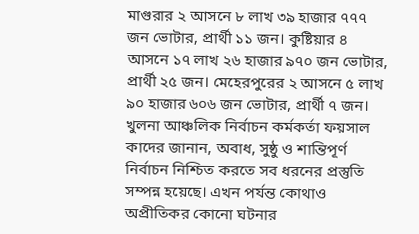মাগুরার ২ আসনে ৮ লাখ ৩৯ হাজার ৭৭৭ জন ভোটার, প্রার্থী ১১ জন। কুষ্টিয়ার ৪ আসনে ১৭ লাখ ২৬ হাজার ৯৭০ জন ভোটার, প্রার্থী ২৫ জন। মেহেরপুরের ২ আসনে ৫ লাখ ৯০ হাজার ৬০৬ জন ভোটার, প্রার্থী ৭ জন।
খুলনা আঞ্চলিক নির্বাচন কর্মকর্তা ফয়সাল কাদের জানান, অবাধ, সুষ্ঠু ও শান্তিপূর্ণ নির্বাচন নিশ্চিত করতে সব ধরনের প্রস্তুতি সম্পন্ন হয়েছে। এখন পর্যন্ত কোথাও অপ্রীতিকর কোনো ঘটনার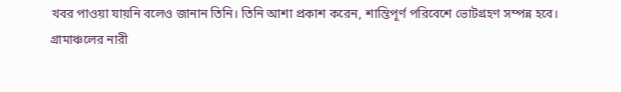খবর পাওয়া যায়নি বলেও জানান তিনি। তিনি আশা প্রকাশ করেন, শান্তিপূর্ণ পরিবেশে ভোটগ্রহণ সম্পন্ন হবে।
গ্রামাঞ্চলের নারী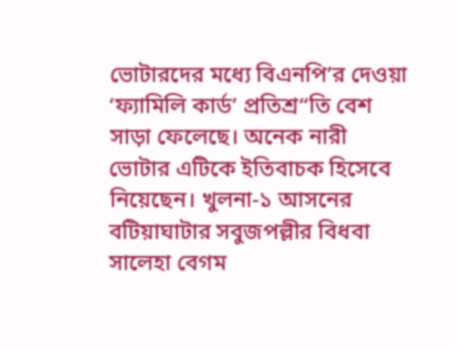ভোটারদের মধ্যে বিএনপি’র দেওয়া ‘ফ্যামিলি কার্ড’ প্রতিশ্র“তি বেশ সাড়া ফেলেছে। অনেক নারী ভোটার এটিকে ইতিবাচক হিসেবে নিয়েছেন। খুলনা-১ আসনের বটিয়াঘাটার সবুজপল্লীর বিধবা সালেহা বেগম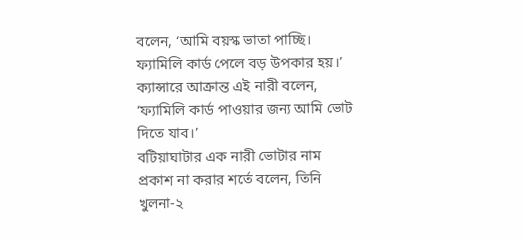বলেন, ‘আমি বয়স্ক ভাতা পাচ্ছি। ফ্যামিলি কার্ড পেলে বড় উপকার হয়।’ ক্যান্সারে আক্রান্ত এই নারী বলেন, ‘ফ্যামিলি কার্ড পাওয়ার জন্য আমি ভোট দিতে যাব।’
বটিয়াঘাটার এক নারী ভোটার নাম প্রকাশ না করার শর্তে বলেন, তিনি খুলনা-২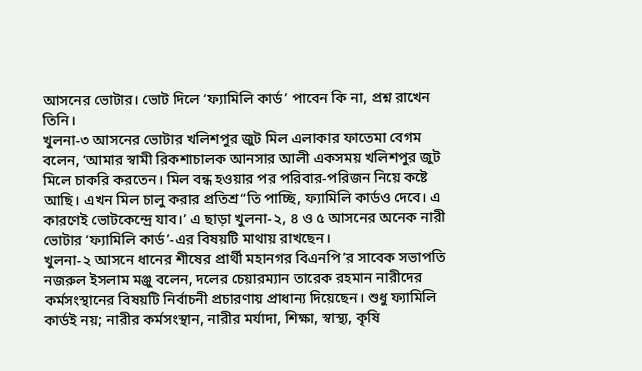আসনের ভোটার। ভোট দিলে ‘ফ্যামিলি কার্ড’ পাবেন কি না, প্রশ্ন রাখেন তিনি।
খুলনা-৩ আসনের ভোটার খলিশপুর জুট মিল এলাকার ফাতেমা বেগম বলেন, ‘আমার স্বামী রিকশাচালক আনসার আলী একসময় খলিশপুর জুট মিলে চাকরি করতেন। মিল বন্ধ হওয়ার পর পরিবার-পরিজন নিয়ে কষ্টে আছি। এখন মিল চালু করার প্রতিশ্র“তি পাচ্ছি, ফ্যামিলি কার্ডও দেবে। এ কারণেই ভোটকেন্দ্রে যাব।’ এ ছাড়া খুলনা-২, ৪ ও ৫ আসনের অনেক নারী ভোটার ‘ফ্যামিলি কার্ড’-এর বিষয়টি মাথায় রাখছেন।
খুলনা-২ আসনে ধানের শীষের প্রার্থী মহানগর বিএনপি’র সাবেক সভাপতি নজরুল ইসলাম মঞ্জু বলেন, দলের চেয়ারম্যান তারেক রহমান নারীদের কর্মসংস্থানের বিষয়টি নির্বাচনী প্রচারণায় প্রাধান্য দিয়েছেন। শুধু ফ্যামিলি কার্ডই নয়; নারীর কর্মসংস্থান, নারীর মর্যাদা, শিক্ষা, স্বাস্থ্য, কৃষি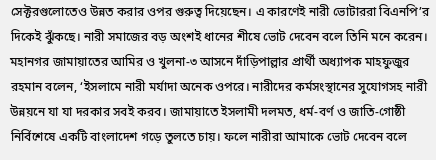সেক্টরগুলোতেও উন্নত করার ওপর গুরুত্ব দিয়েছেন। এ কারণেই নারী ভোটাররা বিএনপি’র দিকেই ঝুঁকছে। নারী সমাজের বড় অংশই ধানের শীষে ভোট দেবেন বলে তিনি মনে করেন।
মহানগর জামায়াতের আমির ও খুলনা-৩ আসনে দাঁড়িপাল্লার প্রার্থী অধ্যাপক মাহফুজুর রহমান বলেন, ‘ইসলামে নারী মর্যাদা অনেক ওপরে। নারীদের কর্মসংস্থানের সুযোগসহ নারী উন্নয়নে যা যা দরকার সবই করব। জামায়াতে ইসলামী দলমত, ধর্ম-বর্ণ ও জাতি-গোষ্ঠী নির্বিশেষে একটি বাংলাদেশ গড়ে তুলতে চায়। ফলে নারীরা আমাকে ভোট দেবেন বলে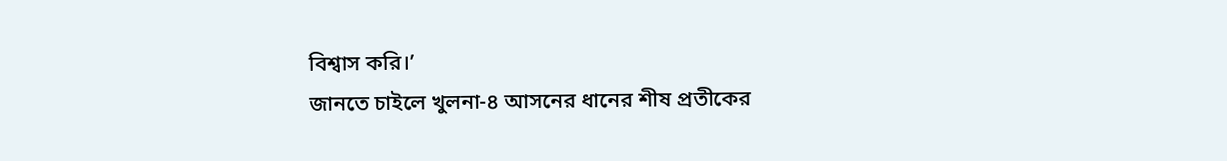বিশ্বাস করি।’
জানতে চাইলে খুলনা-৪ আসনের ধানের শীষ প্রতীকের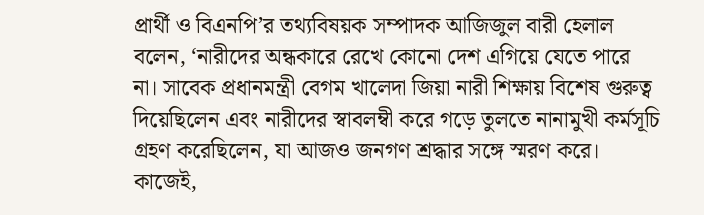প্রার্থী ও বিএনপি’র তথ্যবিষয়ক সম্পাদক আজিজুল বারী হেলাল বলেন, ‘নারীদের অন্ধকারে রেখে কোনো দেশ এগিয়ে যেতে পারে না। সাবেক প্রধানমন্ত্রী বেগম খালেদা জিয়া নারী শিক্ষায় বিশেষ গুরুত্ব দিয়েছিলেন এবং নারীদের স্বাবলম্বী করে গড়ে তুলতে নানামুখী কর্মসূচি গ্রহণ করেছিলেন, যা আজও জনগণ শ্রদ্ধার সঙ্গে স্মরণ করে। কাজেই,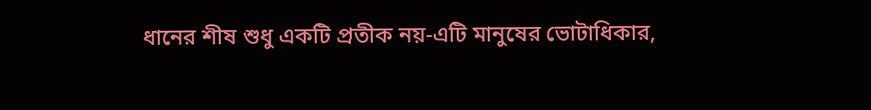ধানের শীষ শুধু একটি প্রতীক নয়-এটি মানুষের ভোটাধিকার,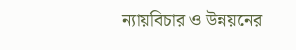ন্যায়বিচার ও উন্নয়নের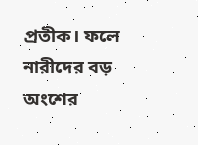প্রতীক। ফলে নারীদের বড় অংশের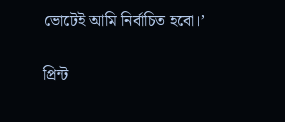ভোটেই আমি নির্বাচিত হবো।’


প্রিন্ট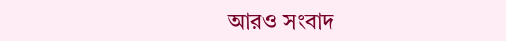আরও সংবাদ